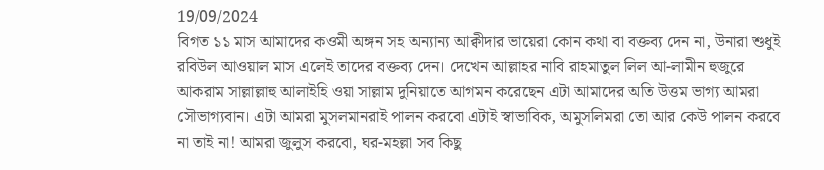19/09/2024
বিগত ১১ মাস আমাদের কওমী অঙ্গন সহ অন্যান্য আক্বীদার ভায়েরা কোন কথা বা বক্তব্য দেন না, উনারা শুধুই রবিউল আওয়াল মাস এলেই তাদের বক্তব্য দেন। দেখেন আল্লাহর নাবি রাহমাতুল লিল আ-লামীন হুজুরে আকরাম সাল্লাল্লাহু আলাইহি ওয়া সাল্লাম দুনিয়াতে আগমন করেছেন এটা আমাদের অতি উত্তম ভাগ্য আমরা সৌভাগ্যবান। এটা আমরা মুসলমানরাই পালন করবো এটাই স্বাভাবিক, অমুসলিমরা তো আর কেউ পালন করবে না তাই না! আমরা জুলুস করবো, ঘর-মহল্লা সব কিছু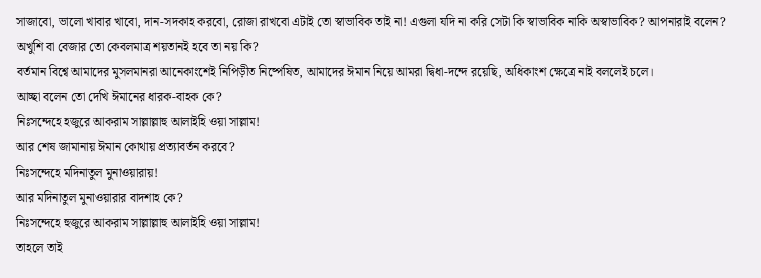সাজাবো, ভালো খাবার খাবো, দান-সদকাহ করবো, রোজা রাখবো এটাই তো স্বাভাবিক তাই না! এগুলা যদি না করি সেটা কি স্বাভাবিক নাকি অস্বাভাবিক? আপনারাই বলেন?
অখুশি বা বেজার তো কেবলমাত্র শয়তানই হবে তা নয় কি?
বর্তমান বিশ্বে আমাদের মুসলমানরা আনেকাংশেই নিপিড়ীত নিষ্পেষিত, আমাদের ঈমান নিয়ে আমরা দ্বিধা-দন্দে রয়েছি, অধিকাংশ ক্ষেত্রে নাই বললেই চলে।
আচ্ছা বলেন তো দেখি ঈমানের ধারক-বাহক কে?
নিঃসন্দেহে হজুরে আকরাম সাল্লাল্লাহু আলাইহি ওয়া সাল্লাম!
আর শেষ জামানায় ঈমান কোথায় প্রত্যাবর্তন করবে?
নিঃসন্দেহে মদিনাতুল মুনাওয়ারায়!
আর মদিনাতুল মুনাওয়ারার বাদশাহ কে?
নিঃসন্দেহে হুজুরে আকরাম সাল্লাল্লাহু আলাইহি ওয়া সাল্লাম!
তাহলে তাই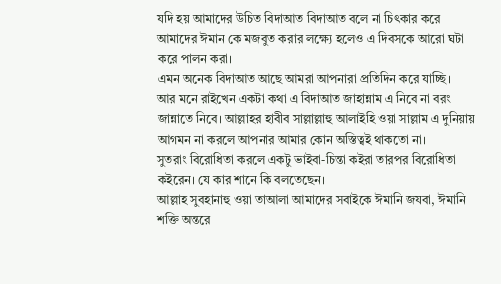যদি হয় আমাদের উচিত বিদাআত বিদাআত বলে না চিৎকার করে আমাদের ঈমান কে মজবুত করার লক্ষ্যে হলেও এ দিবসকে আরো ঘটা করে পালন করা।
এমন অনেক বিদাআত আছে আমরা আপনারা প্রতিদিন করে যাচ্ছি।
আর মনে রাইখেন একটা কথা এ বিদাআত জাহান্নাম এ নিবে না বরং জান্নাতে নিবে। আল্লাহর হাবীব সাল্লাল্লাহু আলাইহি ওয়া সাল্লাম এ দুনিয়ায় আগমন না করলে আপনার আমার কোন অস্তিত্বই থাকতো না।
সুতরাং বিরোধিতা করলে একটু ভাইবা-চিন্তা কইরা তারপর বিরোধিতা কইরেন। যে কার শানে কি বলতেছেন।
আল্লাহ সুবহানাহু ওয়া তাআলা আমাদের সবাইকে ঈমানি জযবা, ঈমানি শক্তি অন্তরে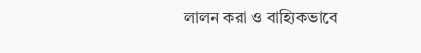লালন করা ও বাহ্যিকভাবে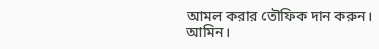আমল করার তৌফিক দান করুন।
আমিন।